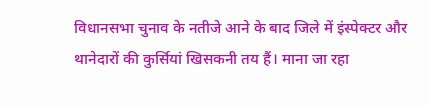विधानसभा चुनाव के नतीजे आने के बाद जिले में इंस्पेक्टर और थानेदारों की कुर्सियां खिसकनी तय हैं। माना जा रहा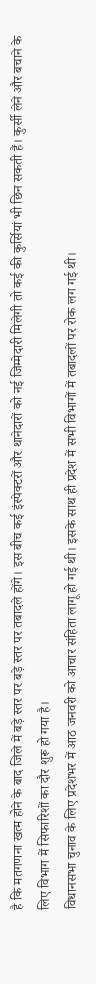है कि मतगणना खत्म होने के बाद जिले में बड़े स्तर पर बड़े स्तर पर तबादले होंगे। इस बीच कई इंस्पेक्टरों और थानेदारों को नई जिम्मेदारी मिलेगी तो कई की कुर्सियां भी छिन सकती हैं। कुर्सी लेने और बचाने के लिए विभाग में सिफारिशों का दौर शुरू हो गया है।
विधानसभा चुनाव के लिए प्रदेशभर में आठ जनवरी को आचार संहिता लागू हो गई थी। इसके साथ ही प्रदेश में सभी विभागों में तबादलों पर रोक लग गई थी।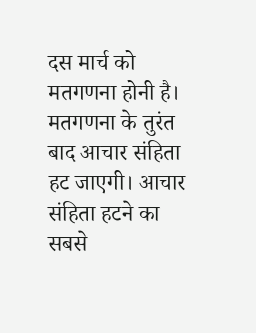दस मार्च को मतगणना होनी है। मतगणना के तुरंत बाद आचार संहिता हट जाएगी। आचार संहिता हटने का सबसे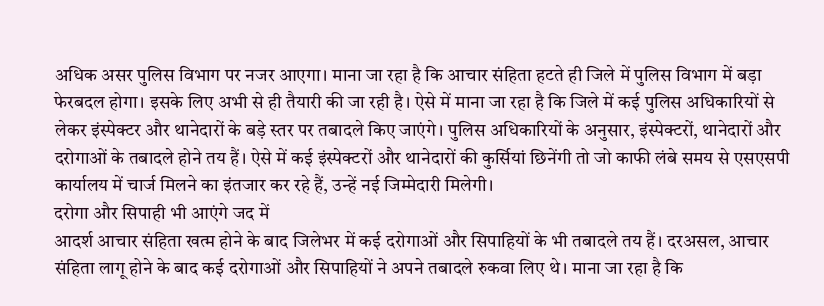अधिक असर पुलिस विभाग पर नजर आएगा। माना जा रहा है कि आचार संहिता हटते ही जिले में पुलिस विभाग में बड़ा फेरबदल होगा। इसके लिए अभी से ही तैयारी की जा रही है। ऐसे में माना जा रहा है कि जिले में कई पुलिस अधिकारियों से लेकर इंस्पेक्टर और थानेदारों के बड़े स्तर पर तबादले किए जाएंगे। पुलिस अधिकारियों के अनुसार, इंस्पेक्टरों, थानेदारों और दरोगाओं के तबादले होने तय हैं। ऐसे में कई इंस्पेक्टरों और थानेदारों की कुर्सियां छिनेंगी तो जो काफी लंबे समय से एसएसपी कार्यालय में चार्ज मिलने का इंतजार कर रहे हैं, उन्हें नई जिम्मेदारी मिलेगी।
दरोगा और सिपाही भी आएंगे जद में
आदर्श आचार संहिता खत्म होने के बाद जिलेभर में कई दरोगाओं और सिपाहियों के भी तबादले तय हैं। दरअसल, आचार संहिता लागू होने के बाद कई दरोगाओं और सिपाहियों ने अपने तबादले रुकवा लिए थे। माना जा रहा है कि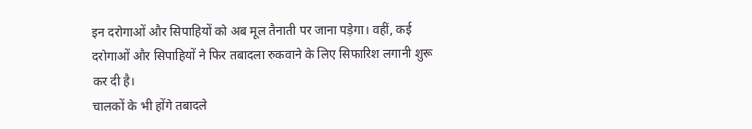इन दरोगाओं और सिपाहियों को अब मूल तैनाती पर जाना पड़ेगा। वहीं, कई दरोगाओं और सिपाहियों ने फिर तबादला रुकवाने के लिए सिफारिश लगानी शुरू कर दी है।
चालकों के भी होंगे तबादले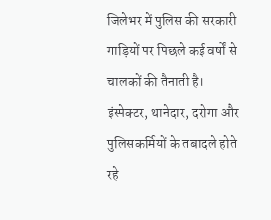जिलेभर में पुलिस की सरकारी गाड़ियों पर पिछले कई वर्षों से चालकों की तैनाती है। इंस्पेक्टर, थानेदार, दरोगा और पुलिसकर्मियों के तबादले होते रहे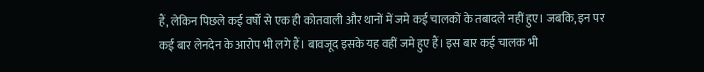हैं, लेकिन पिछले कई वर्षों से एक ही कोतवाली और थानों में जमे कई चालकों के तबादले नहीं हुए। जबकि, इन पर कई बार लेनदेन के आरोप भी लगे हैं। बावजूद इसके यह वहीं जमे हुए हैं। इस बार कई चालक भी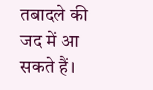तबादले की जद में आ सकते हैं।